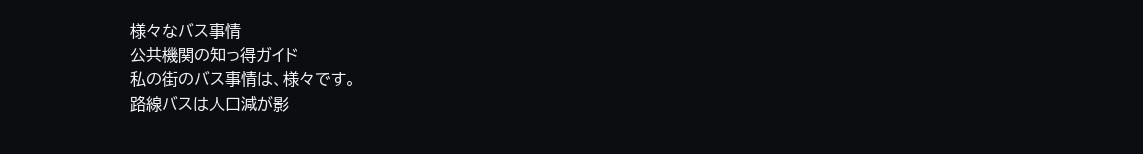様々なバス事情
公共機関の知っ得ガイド
私の街のバス事情は、様々です。
路線バスは人口減が影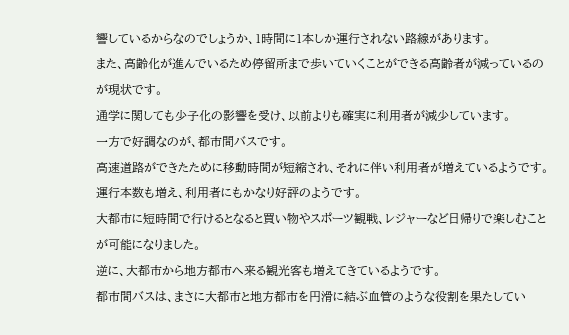響しているからなのでしょうか、1時間に1本しか運行されない路線があります。
また、高齢化が進んでいるため停留所まで歩いていくことができる高齢者が減っているのが現状です。
通学に関しても少子化の影響を受け、以前よりも確実に利用者が減少しています。
一方で好調なのが、都市間バスです。
高速道路ができたために移動時間が短縮され、それに伴い利用者が増えているようです。
運行本数も増え、利用者にもかなり好評のようです。
大都市に短時間で行けるとなると買い物やスポーツ観戦、レジャーなど日帰りで楽しむことが可能になりました。
逆に、大都市から地方都市へ来る観光客も増えてきているようです。
都市間バスは、まさに大都市と地方都市を円滑に結ぶ血管のような役割を果たしてい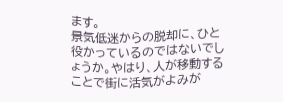ます。
景気低迷からの脱却に、ひと役かっているのではないでしょうか。やはり、人が移動することで街に活気がよみが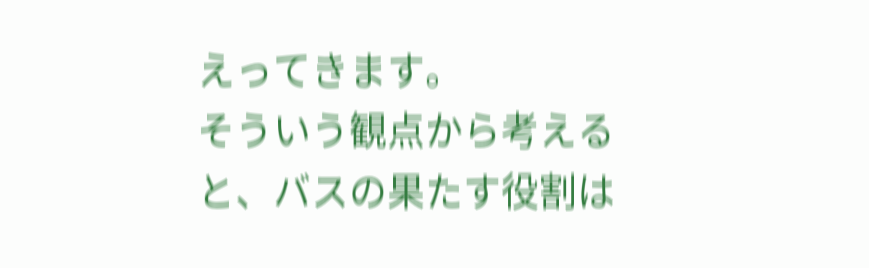えってきます。
そういう観点から考えると、バスの果たす役割は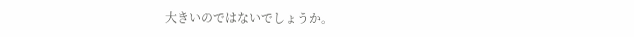大きいのではないでしょうか。